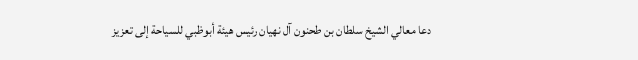دعا معالي الشيخ سلطان بن طحنون آل نهيان رئيس هيئة أبوظبي للسياحة إلى تعزيز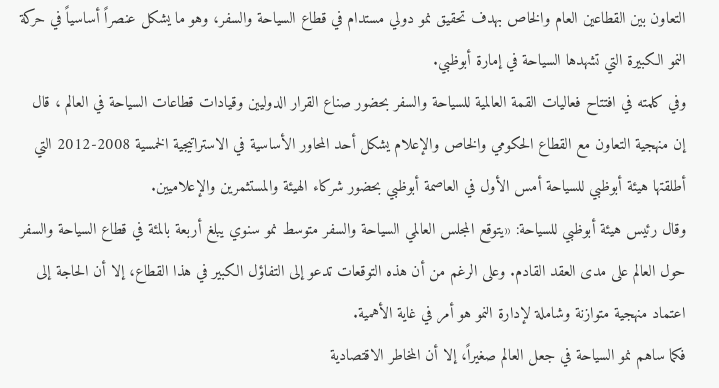التعاون بين القطاعين العام والخاص بهدف تحقيق نمو دولي مستدام في قطاع السياحة والسفر، وهو ما يشكل عنصراً أساسياً في حركة النمو الكبيرة التي تشهدها السياحة في إمارة أبوظبي.
وفي كلمته في افتتاح فعاليات القمة العالمية للسياحة والسفر بحضور صناع القرار الدوليين وقيادات قطاعات السياحة في العالم ، قال إن منهجية التعاون مع القطاع الحكومي والخاص والإعلام يشكل أحد المحاور الأساسية في الاستراتيجية الخمسية 2008-2012 التي أطلقتها هيئة أبوظبي للسياحة أمس الأول في العاصمة أبوظبي بحضور شركاء الهيئة والمستثمرين والإعلاميين.
وقال رئيس هيئة أبوظبي للسياحة: «يتوقع المجلس العالمي السياحة والسفر متوسط نمو سنوي يبلغ أربعة بالمئة في قطاع السياحة والسفر حول العالم على مدى العقد القادم. وعلى الرغم من أن هذه التوقعات تدعو إلى التفاؤل الكبير في هذا القطاع، إلا أن الحاجة إلى اعتماد منهجية متوازنة وشاملة لإدارة النمو هو أمر في غاية الأهمية.
فكما ساهم نمو السياحة في جعل العالم صغيراً، إلا أن المخاطر الاقتصادية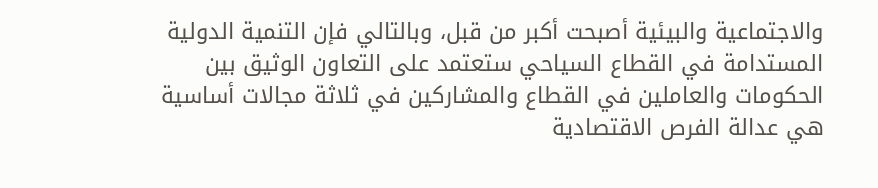والاجتماعية والبيئية أصبحت أكبر من قبل، وبالتالي فإن التنمية الدولية المستدامة في القطاع السياحي ستعتمد على التعاون الوثيق بين الحكومات والعاملين في القطاع والمشاركين في ثلاثة مجالات أساسية هي عدالة الفرص الاقتصادية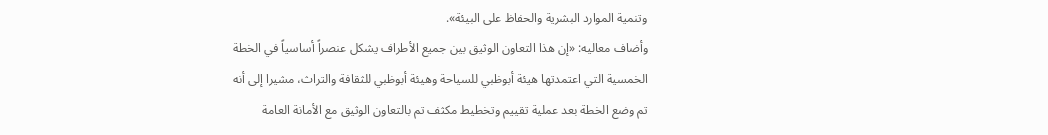وتنمية الموارد البشرية والحفاظ على البيئة».
وأضاف معاليه: «إن هذا التعاون الوثيق بين جميع الأطراف يشكل عنصراً أساسياً في الخطة الخمسية التي اعتمدتها هيئة أبوظبي للسياحة وهيئة أبوظبي للثقافة والتراث، مشيرا إلى أنه تم وضع الخطة بعد عملية تقييم وتخطيط مكثف تم بالتعاون الوثيق مع الأمانة العامة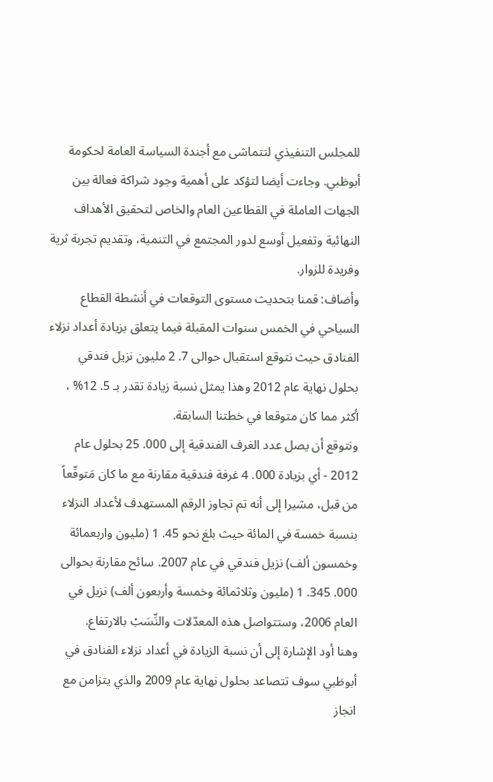للمجلس التنفيذي لتتماشى مع أجندة السياسة العامة لحكومة أبوظبي. وجاءت أيضا لتؤكد على أهمية وجود شراكة فعالة بين الجهات العاملة في القطاعين العام والخاص لتحقيق الأهداف النهائية وتفعيل أوسع لدور المجتمع في التنمية، وتقديم تجربة ثرية وفريدة للزوار.
وأضاف: قمنا بتحديث مستوى التوقعات في أنشطة القطاع السياحي في الخمس سنوات المقبلة فيما يتعلق بزيادة أعداد نزلاء الفنادق حيث نتوقع استقبال حوالى 7. 2 مليون نزيل فندقي بحلول نهاية عام 2012 وهذا يمثل نسبة زيادة تقدر بـ 5. 12% ، أكثر مما كان متوقعا في خطتنا السابقة.
ونتوقع أن يصل عدد الغرف الفندقية إلى 000. 25 بحلول عام 2012 - أي بزيادة 000. 4 غرفة فندقية مقارنة مع ما كان مَتوقّعاً من قبل، مشيرا إلى أنه تم تجاوز الرقم المستهدف لأعداد النزلاء بنسبة خمسة في المائة حيث بلغ نحو 45. 1 (مليون واربعمائة وخمسون ألف) نزيل فندقي في عام 2007. سائح مقارنة بحوالى 000. 345. 1 (مليون وثلاثمائة وخمسة وأربعون ألف) نزيل في العام 2006، وستتواصل هذه المعدّلات والنِّسَبْ بالارتفاع.
وهنا أود الإشارة إلى أن نسبة الزيادة في أعداد نزلاء الفنادق في أبوظبي سوف تتصاعد بحلول نهاية عام 2009 والذي يتزامن مع انجاز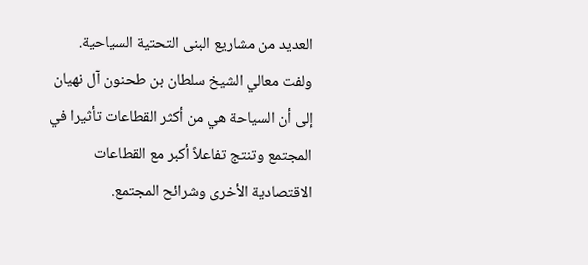العديد من مشاريع البنى التحتية السياحية. ولفت معالي الشيخ سلطان بن طحنون آل نهيان إلى أن السياحة هي من أكثر القطاعات تأثيرا في المجتمع وتنتج تفاعلاً أكبر مع القطاعات الاقتصادية الأخرى وشرائح المجتمع.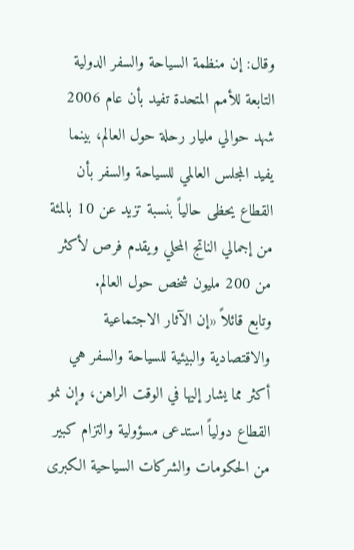وقال: إن منظمة السياحة والسفر الدولية التابعة للأمم المتحدة تفيد بأن عام 2006 شهد حوالي مليار رحلة حول العالم، بينما يفيد المجلس العالمي للسياحة والسفر بأن القطاع يحظى حالياً بنسبة تزيد عن 10 بالمئة من إجمالي الناتج المحلي ويقدم فرص لأكثر من 200 مليون شخص حول العالم.
وتابع قائلاً «إن الآثار الاجتماعية والاقتصادية والبيئية للسياحة والسفر هي أكثر مما يشار إليها في الوقت الراهن، وإن نمو القطاع دولياً استدعى مسؤولية والتزام كبير من الحكومات والشركات السياحية الكبرى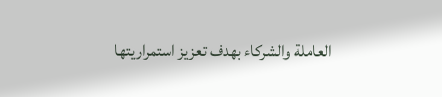العاملة والشركاء بهدف تعزيز استمراريتها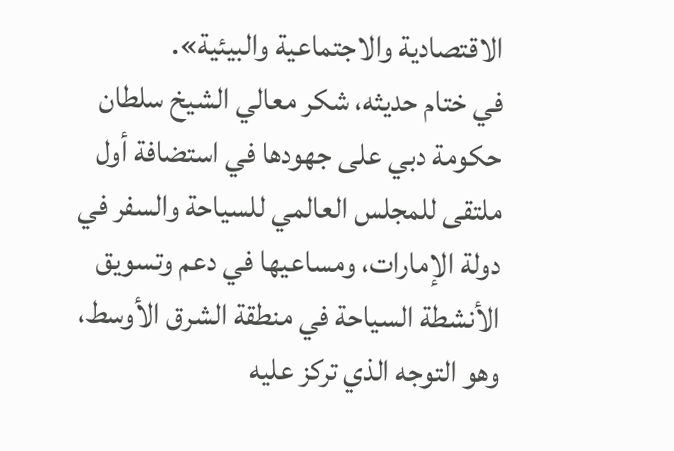الاقتصادية والاجتماعية والبيئية».
في ختام حديثه، شكر معالي الشيخ سلطان حكومة دبي على جهودها في استضافة أول ملتقى للمجلس العالمي للسياحة والسفر في دولة الإمارات، ومساعيها في دعم وتسويق الأنشطة السياحة في منطقة الشرق الأوسط، وهو التوجه الذي تركز عليه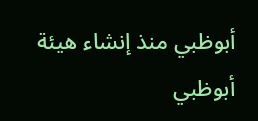أبوظبي منذ إنشاء هيئة أبوظبي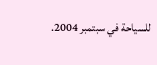للسياحة في سبتمبر 2004.